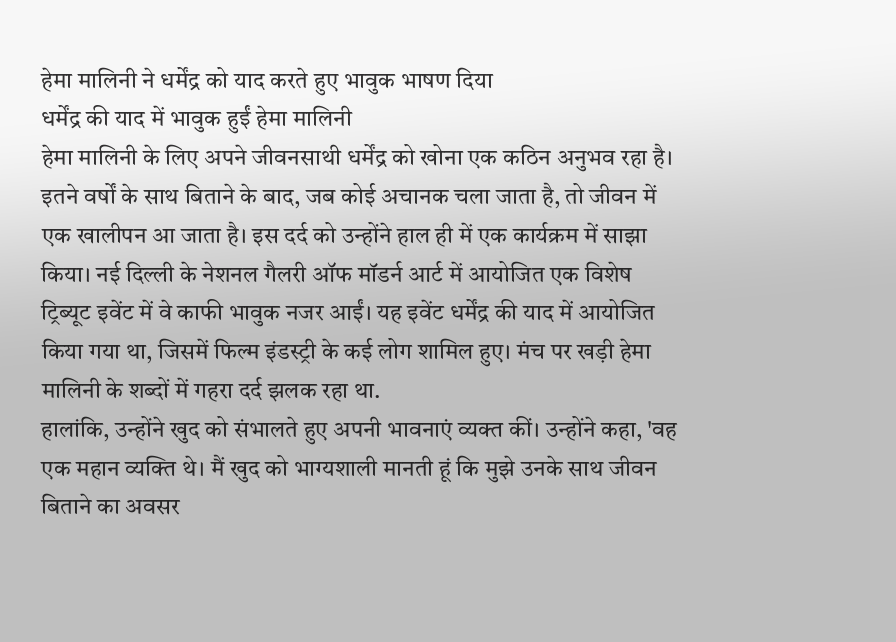हेमा मालिनी ने धर्मेंद्र को याद करते हुए भावुक भाषण दिया
धर्मेंद्र की याद में भावुक हुईं हेमा मालिनी
हेमा मालिनी के लिए अपने जीवनसाथी धर्मेंद्र को खोना एक कठिन अनुभव रहा है। इतने वर्षों के साथ बिताने के बाद, जब कोई अचानक चला जाता है, तो जीवन में एक खालीपन आ जाता है। इस दर्द को उन्होंने हाल ही में एक कार्यक्रम में साझा किया। नई दिल्ली के नेशनल गैलरी ऑफ मॉडर्न आर्ट में आयोजित एक विशेष ट्रिब्यूट इवेंट में वे काफी भावुक नजर आईं। यह इवेंट धर्मेंद्र की याद में आयोजित किया गया था, जिसमें फिल्म इंडस्ट्री के कई लोग शामिल हुए। मंच पर खड़ी हेमा मालिनी के शब्दों में गहरा दर्द झलक रहा था.
हालांकि, उन्होंने खुद को संभालते हुए अपनी भावनाएं व्यक्त कीं। उन्होंने कहा, 'वह एक महान व्यक्ति थे। मैं खुद को भाग्यशाली मानती हूं कि मुझे उनके साथ जीवन बिताने का अवसर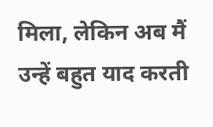मिला, लेकिन अब मैं उन्हें बहुत याद करती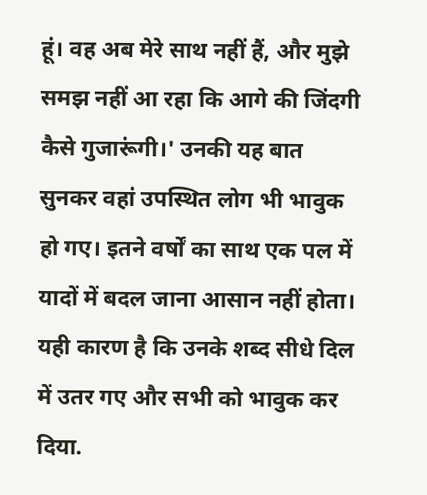हूं। वह अब मेरे साथ नहीं हैं, और मुझे समझ नहीं आ रहा कि आगे की जिंदगी कैसे गुजारूंगी।' उनकी यह बात सुनकर वहां उपस्थित लोग भी भावुक हो गए। इतने वर्षों का साथ एक पल में यादों में बदल जाना आसान नहीं होता। यही कारण है कि उनके शब्द सीधे दिल में उतर गए और सभी को भावुक कर दिया.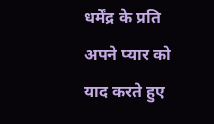धर्मेंद्र के प्रति अपने प्यार को याद करते हुए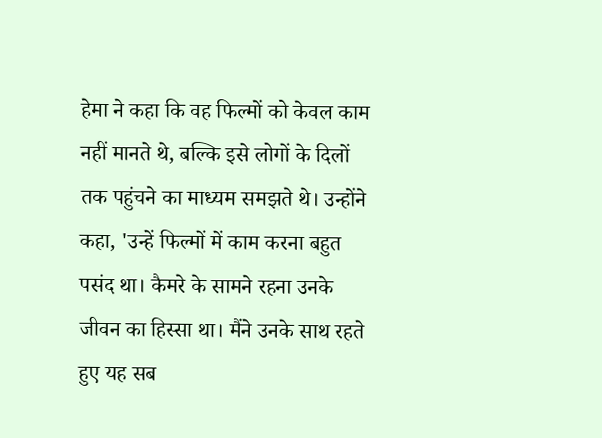हेमा ने कहा कि वह फिल्मों को केवल काम नहीं मानते थे, बल्कि इसे लोगों के दिलों तक पहुंचने का माध्यम समझते थे। उन्होंने कहा, 'उन्हें फिल्मों में काम करना बहुत पसंद था। कैमरे के सामने रहना उनके जीवन का हिस्सा था। मैंने उनके साथ रहते हुए यह सब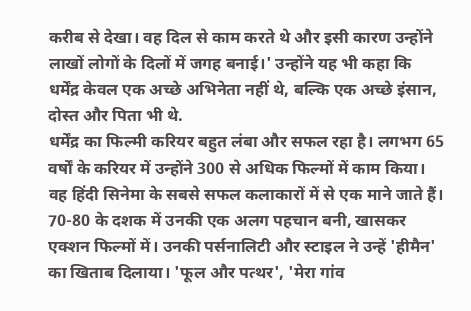करीब से देखा। वह दिल से काम करते थे और इसी कारण उन्होंने लाखों लोगों के दिलों में जगह बनाई।' उन्होंने यह भी कहा कि धर्मेंद्र केवल एक अच्छे अभिनेता नहीं थे, बल्कि एक अच्छे इंसान, दोस्त और पिता भी थे.
धर्मेंद्र का फिल्मी करियर बहुत लंबा और सफल रहा है। लगभग 65 वर्षों के करियर में उन्होंने 300 से अधिक फिल्मों में काम किया। वह हिंदी सिनेमा के सबसे सफल कलाकारों में से एक माने जाते हैं। 70-80 के दशक में उनकी एक अलग पहचान बनी, खासकर एक्शन फिल्मों में। उनकी पर्सनालिटी और स्टाइल ने उन्हें 'हीमैन' का खिताब दिलाया। 'फूल और पत्थर', 'मेरा गांव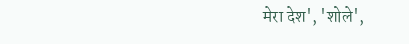मेरा देश', 'शोले',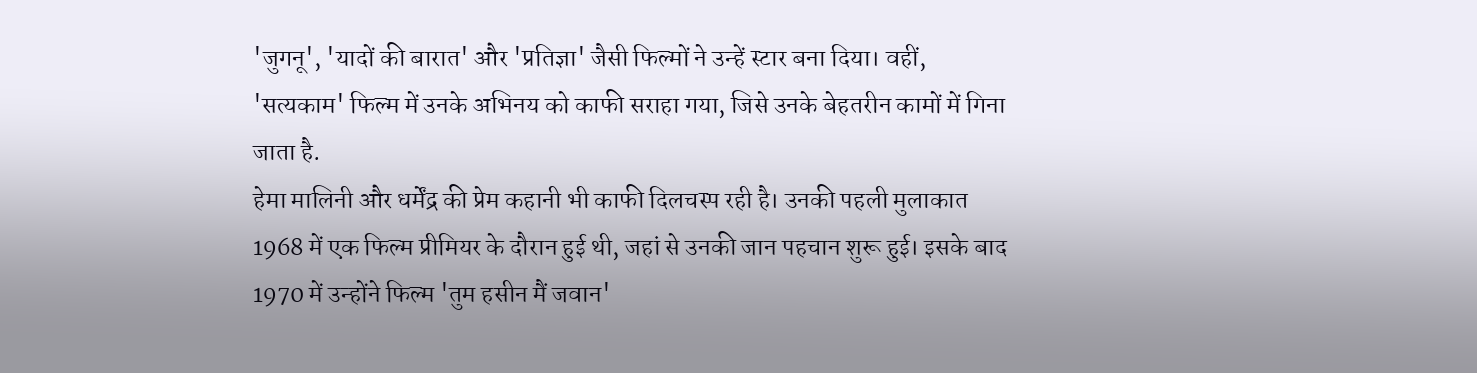'जुगनू', 'यादों की बारात' और 'प्रतिज्ञा' जैसी फिल्मों ने उन्हें स्टार बना दिया। वहीं, 'सत्यकाम' फिल्म में उनके अभिनय को काफी सराहा गया, जिसे उनके बेहतरीन कामों में गिना जाता है.
हेमा मालिनी और धर्मेंद्र की प्रेम कहानी भी काफी दिलचस्प रही है। उनकी पहली मुलाकात 1968 में एक फिल्म प्रीमियर के दौरान हुई थी, जहां से उनकी जान पहचान शुरू हुई। इसके बाद 1970 में उन्होंने फिल्म 'तुम हसीन मैं जवान'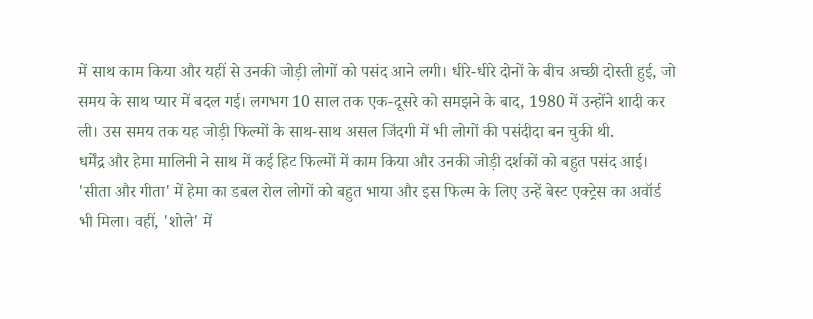में साथ काम किया और यहीं से उनकी जोड़ी लोगों को पसंद आने लगी। धीरे-धीरे दोनों के बीच अच्छी दोस्ती हुई, जो समय के साथ प्यार में बदल गई। लगभग 10 साल तक एक-दूसरे को समझने के बाद, 1980 में उन्होंने शादी कर ली। उस समय तक यह जोड़ी फिल्मों के साथ-साथ असल जिंदगी में भी लोगों की पसंदीदा बन चुकी थी.
धर्मेंद्र और हेमा मालिनी ने साथ में कई हिट फिल्मों में काम किया और उनकी जोड़ी दर्शकों को बहुत पसंद आई। 'सीता और गीता' में हेमा का डबल रोल लोगों को बहुत भाया और इस फिल्म के लिए उन्हें बेस्ट एक्ट्रेस का अवॉर्ड भी मिला। वहीं, 'शोले' में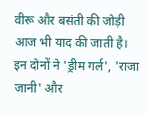वीरू और बसंती की जोड़ी आज भी याद की जाती है। इन दोनों ने 'ड्रीम गर्ल', 'राजा जानी' और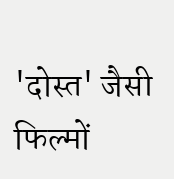'दोस्त' जैसी फिल्मों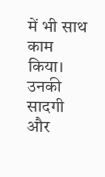में भी साथ काम किया। उनकी सादगी और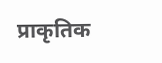प्राकृतिक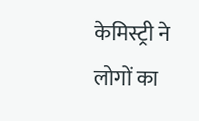केमिस्ट्री ने लोगों का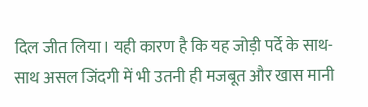दिल जीत लिया। यही कारण है कि यह जोड़ी पर्दे के साथ-साथ असल जिंदगी में भी उतनी ही मजबूत और खास मानी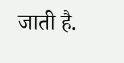जाती है.